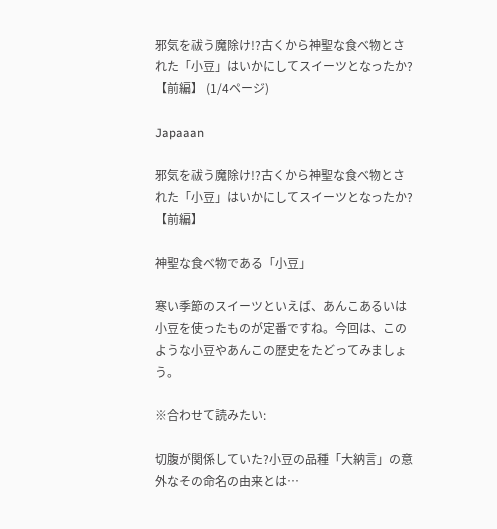邪気を祓う魔除け!?古くから神聖な食べ物とされた「小豆」はいかにしてスイーツとなったか?【前編】 (1/4ページ)

Japaaan

邪気を祓う魔除け!?古くから神聖な食べ物とされた「小豆」はいかにしてスイーツとなったか?【前編】

神聖な食べ物である「小豆」

寒い季節のスイーツといえば、あんこあるいは小豆を使ったものが定番ですね。今回は、このような小豆やあんこの歴史をたどってみましょう。

※合わせて読みたい:

切腹が関係していた?小豆の品種「大納言」の意外なその命名の由来とは…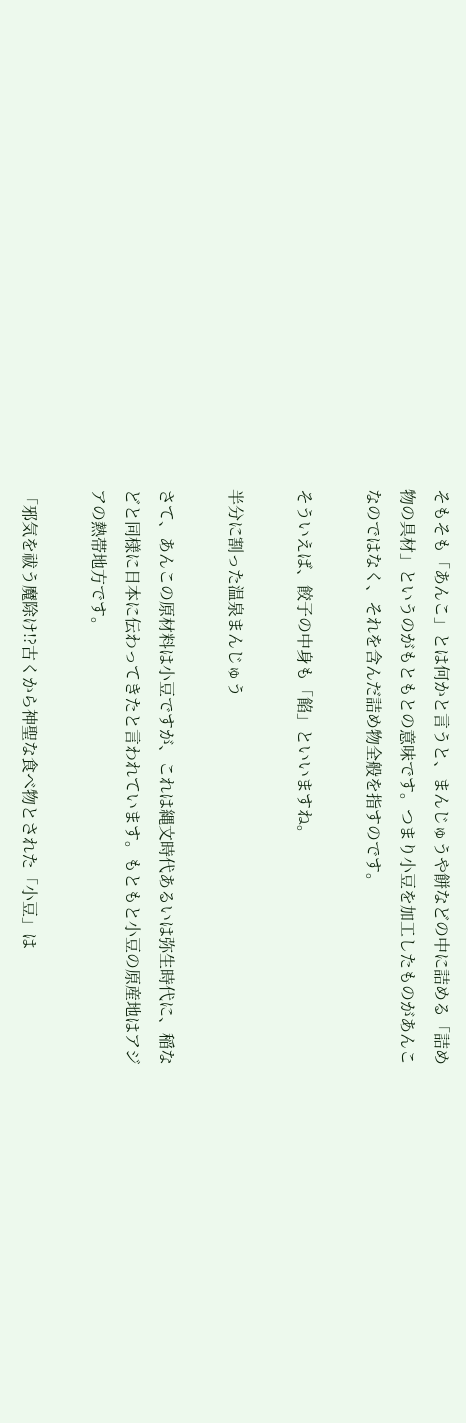そもそも「あんこ」とは何かと言うと、まんじゅうや餅などの中に詰める「詰め物の具材」というのがもともとの意味です。つまり小豆を加工したものがあんこなのではなく、それを含んだ詰め物全般を指すのです。

そういえば、餃子の中身も「餡」といいますね。

半分に割った温泉まんじゅう

さて、あんこの原材料は小豆ですが、これは縄文時代あるいは弥生時代に、稲などと同様に日本に伝わってきたと言われています。もともと小豆の原産地はアジアの熱帯地方です。

「邪気を祓う魔除け!?古くから神聖な食べ物とされた「小豆」は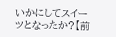いかにしてスイーツとなったか?【前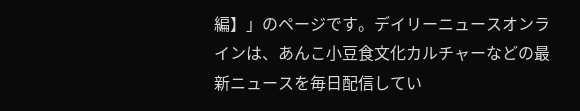編】」のページです。デイリーニュースオンラインは、あんこ小豆食文化カルチャーなどの最新ニュースを毎日配信してい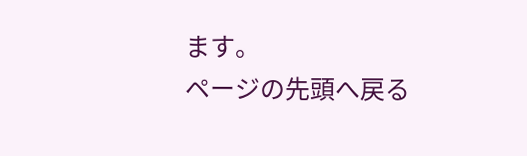ます。
ページの先頭へ戻る